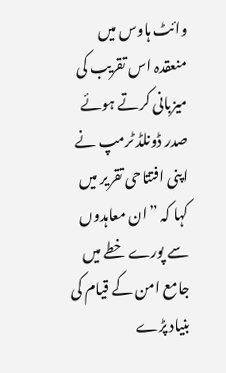وائٹ ہاوس میں منعقدہ اس تقریب کی میزبانی کرتے ہوئے صدر ڈونلڈ ٹرمپ نے اپنی افتتاحی تقریر میں کہا کہ ”ان معاہدوں سے پورے خطے میں جامع امن کے قیام کی بنیاد پڑے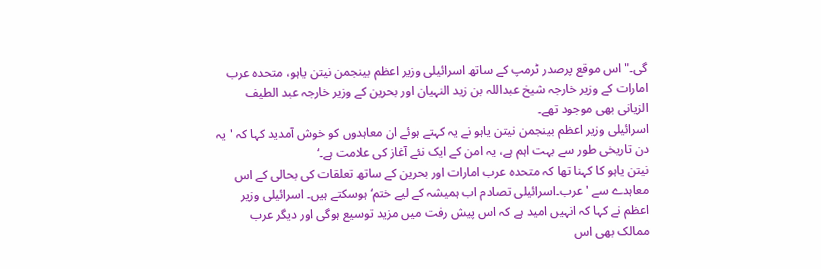گی۔" اس موقع پرصدر ٹرمپ کے ساتھ اسرائیلی وزیر اعظم بینجمن نیتن یاہو، متحدہ عرب امارات کے وزیر خارجہ شیخ عبداللہ بن زید النہیان اور بحرین کے وزیر خارجہ عبد الطیف الزیانی بھی موجود تھے۔
اسرائیلی وزیر اعظم بینجمن نیتن یاہو نے یہ کہتے ہوئے ان معاہدوں کو خوش آمدید کہا کہ 'یہ دن تاریخی طور سے بہت اہم ہے، یہ امن کے ایک نئے آغاز کی علامت ہے۔‘
نیتن یاہو کا کہنا تھا کہ متحدہ عرب امارات اور بحرین کے ساتھ تعلقات کی بحالی کے اس معاہدے سے 'عرب۔اسرائیلی تصادم اب ہمیشہ کے لیے ختم‘ ہوسکتے ہیں۔ اسرائیلی وزیر اعظم نے کہا کہ انہیں امید ہے کہ اس پیش رفت میں مزید توسیع ہوگی اور دیگر عرب ممالک بھی اس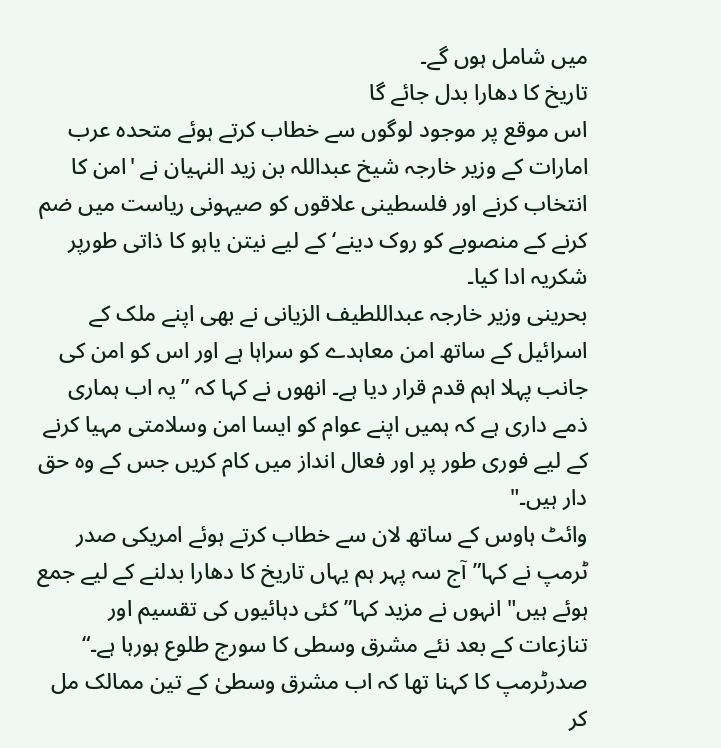میں شامل ہوں گے۔
تاریخ کا دھارا بدل جائے گا
اس موقع پر موجود لوگوں سے خطاب کرتے ہوئے متحدہ عرب امارات کے وزیر خارجہ شیخ عبداللہ بن زید النہیان نے 'امن کا انتخاب کرنے اور فلسطینی علاقوں کو صیہونی ریاست میں ضم کرنے کے منصوبے کو روک دینے‘ کے لیے نیتن یاہو کا ذاتی طورپر شکریہ ادا کیا۔
بحرینی وزیر خارجہ عبداللطیف الزیانی نے بھی اپنے ملک کے اسرائیل کے ساتھ امن معاہدے کو سراہا ہے اور اس کو امن کی جانب پہلا اہم قدم قرار دیا ہے۔ انھوں نے کہا کہ ”یہ اب ہماری ذمے داری ہے کہ ہمیں اپنے عوام کو ایسا امن وسلامتی مہیا کرنے کے لیے فوری طور پر اور فعال انداز میں کام کریں جس کے وہ حق دار ہیں۔"
وائٹ ہاوس کے ساتھ لان سے خطاب کرتے ہوئے امریکی صدر ٹرمپ نے کہا”آج سہ پہر ہم یہاں تاریخ کا دھارا بدلنے کے لیے جمع ہوئے ہیں" انہوں نے مزید کہا”کئی دہائیوں کی تقسیم اور تنازعات کے بعد نئے مشرق وسطی کا سورج طلوع ہورہا ہے۔“
صدرٹرمپ کا کہنا تھا کہ اب مشرق وسطیٰ کے تین ممالک مل کر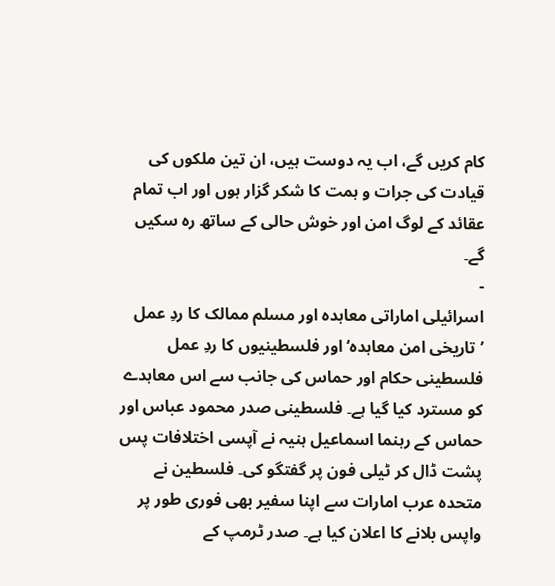کام کریں گے، اب یہ دوست ہیں، ان تین ملکوں کی قیادت کی جرات و ہمت کا شکر گزار ہوں اور اب تمام عقائد کے لوگ امن اور خوش حالی کے ساتھ رہ سکیں گے۔
-
اسرائیلی اماراتی معاہدہ اور مسلم ممالک کا ردِ عمل
’تاریخی امن معاہدہ‘ اور فلسطینیوں کا ردِ عمل
فلسطینی حکام اور حماس کی جانب سے اس معاہدے کو مسترد کیا گیا ہے۔ فلسطینی صدر محمود عباس اور حماس کے رہنما اسماعیل ہنیہ نے آپسی اختلافات پس پشت ڈال کر ٹیلی فون پر گفتگو کی۔ فلسطین نے متحدہ عرب امارات سے اپنا سفیر بھی فوری طور پر واپس بلانے کا اعلان کیا ہے۔ صدر ٹرمپ کے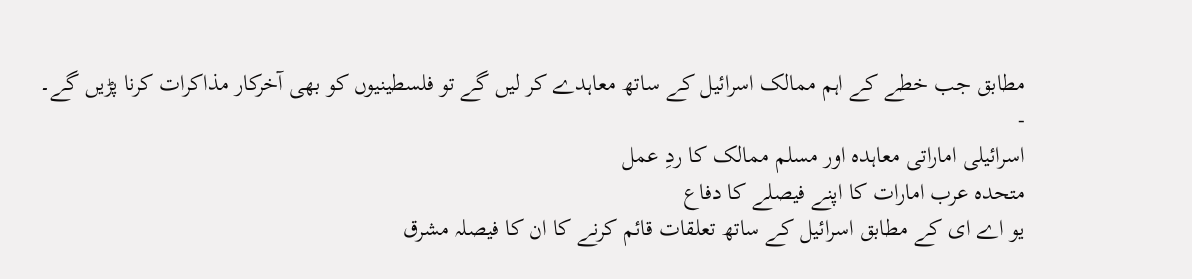مطابق جب خطے کے اہم ممالک اسرائیل کے ساتھ معاہدے کر لیں گے تو فلسطینیوں کو بھی آخرکار مذاکرات کرنا پڑیں گے۔
-
اسرائیلی اماراتی معاہدہ اور مسلم ممالک کا ردِ عمل
متحدہ عرب امارات کا اپنے فیصلے کا دفاع
یو اے ای کے مطابق اسرائیل کے ساتھ تعلقات قائم کرنے کا ان کا فیصلہ مشرق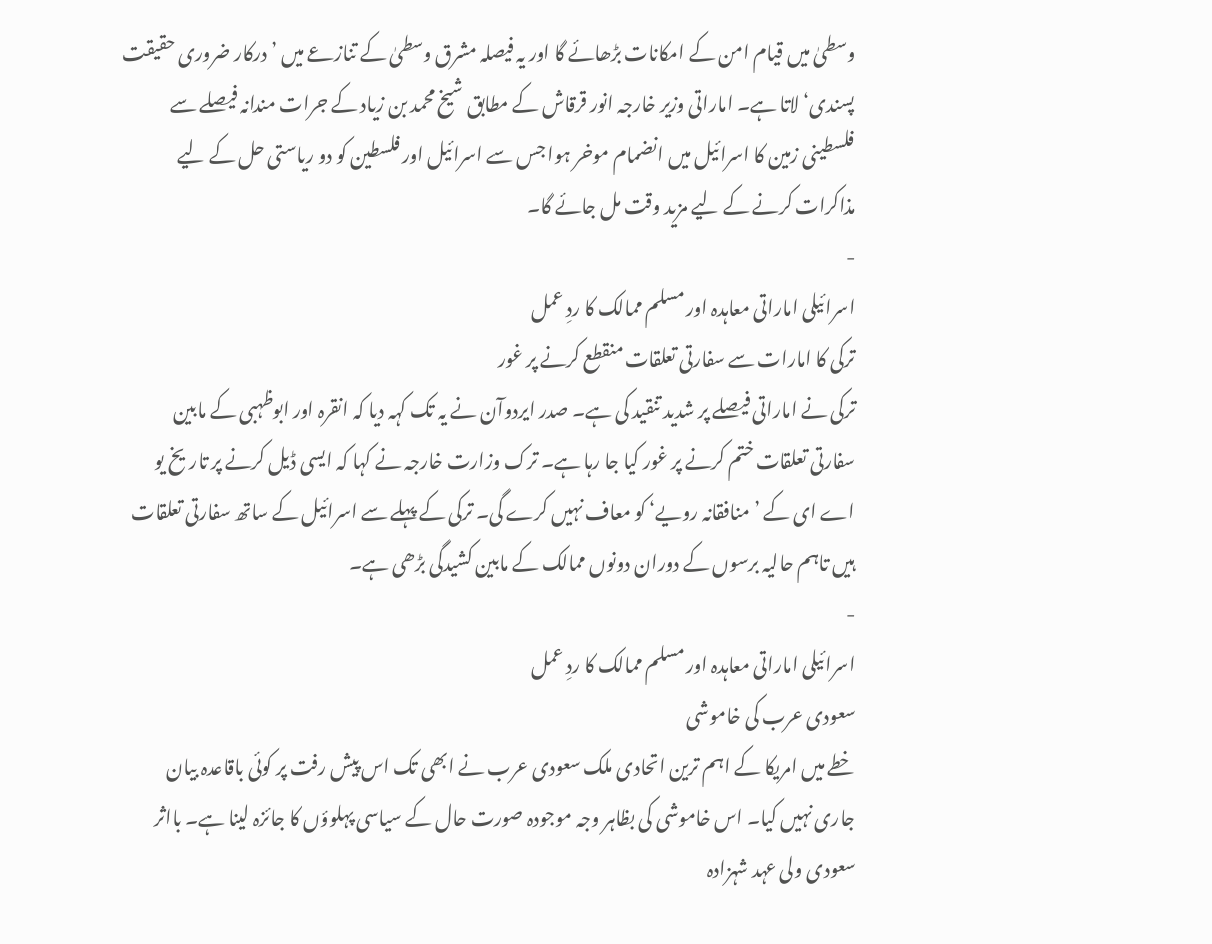وسطیٰ میں قیام امن کے امکانات بڑھائے گا اور یہ فیصلہ مشرق وسطیٰ کے تنازعے میں ’درکار ضروری حقیقت پسندی‘ لاتا ہے۔ اماراتی وزیر خارجہ انور قرقاش کے مطابق شیخ محمد بن زیاد کے جرات مندانہ فیصلے سے فلسطینی زمین کا اسرائیل میں انضمام موخر ہوا جس سے اسرائیل اور فلسطین کو دو ریاستی حل کے لیے مذاکرات کرنے کے لیے مزید وقت مل جائے گا۔
-
اسرائیلی اماراتی معاہدہ اور مسلم ممالک کا ردِ عمل
ترکی کا امارات سے سفارتی تعلقات منقطع کرنے پر غور
ترکی نے اماراتی فیصلے پر شدید تنقید کی ہے۔ صدر ایردوآن نے یہ تک کہہ دیا کہ انقرہ اور ابوظہبی کے مابین سفارتی تعلقات ختم کرنے پر غور کیا جا رہا ہے۔ ترک وزارت خارجہ نے کہا کہ ایسی ڈیل کرنے پر تاریخ یو اے ای کے ’منافقانہ رویے‘ کو معاف نہیں کرے گی۔ ترکی کے پہلے سے اسرائیل کے ساتھ سفارتی تعلقات ہیں تاہم حالیہ برسوں کے دوران دونوں ممالک کے مابین کشیدگی بڑھی ہے۔
-
اسرائیلی اماراتی معاہدہ اور مسلم ممالک کا ردِ عمل
سعودی عرب کی خاموشی
خطے میں امریکا کے اہم ترین اتحادی ملک سعودی عرب نے ابھی تک اس پیش رفت پر کوئی باقاعدہ بیان جاری نہیں کیا۔ اس خاموشی کی بظاہر وجہ موجودہ صورت حال کے سیاسی پہلوؤں کا جائزہ لینا ہے۔ بااثر سعودی ولی عہد شہزادہ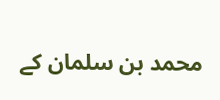محمد بن سلمان کے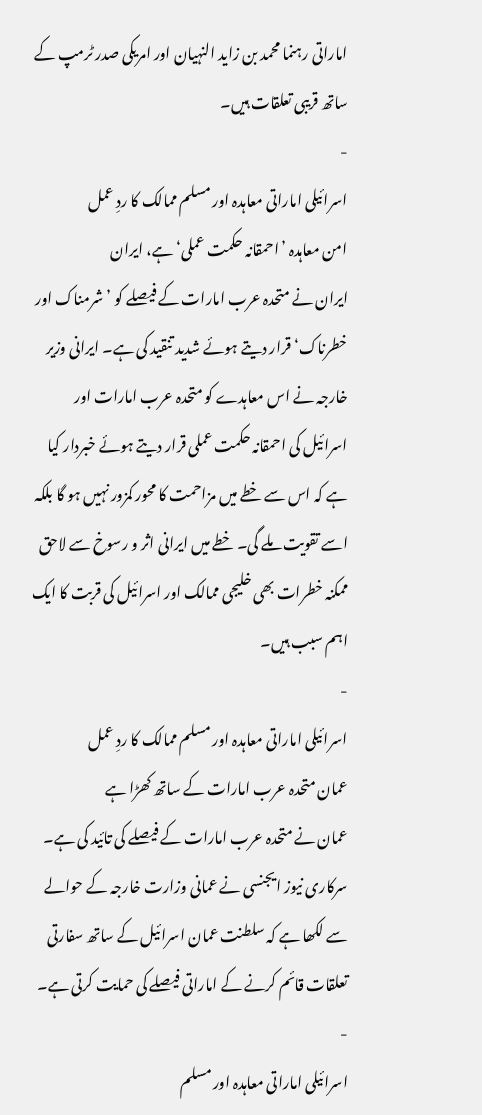اماراتی رہنما محمد بن زاید النہیان اور امریکی صدر ٹرمپ کے ساتھ قریبی تعلقات ہیں۔
-
اسرائیلی اماراتی معاہدہ اور مسلم ممالک کا ردِ عمل
امن معاہدہ ’احمقانہ حکمت عملی‘ ہے، ایران
ایران نے متحدہ عرب امارات کے فیصلے کو ’شرمناک اور خطرناک‘ قرار دیتے ہوئے شدید تنقید کی ہے۔ ایرانی وزیر خارجہ نے اس معاہدے کو متحدہ عرب امارات اور اسرائیل کی احمقانہ حکمت عملی قرار دیتے ہوئے خبردار کیا ہے کہ اس سے خطے میں مزاحمت کا محور کمزور نہیں ہو گا بلکہ اسے تقویت ملے گی۔ خطے میں ایرانی اثر و رسوخ سے لاحق ممکنہ خطرات بھی خلیجی ممالک اور اسرائیل کی قربت کا ایک اہم سبب ہیں۔
-
اسرائیلی اماراتی معاہدہ اور مسلم ممالک کا ردِ عمل
عمان متحدہ عرب امارات کے ساتھ کھڑا ہے
عمان نے متحدہ عرب امارات کے فیصلے کی تائید کی ہے۔ سرکاری نیوز ایجنسی نے عمانی وزارت خارجہ کے حوالے سے لکھا ہے کہ سلطنت عمان اسرائیل کے ساتھ سفارتی تعلقات قائم کرنے کے اماراتی فیصلے کی حمایت کرتی ہے۔
-
اسرائیلی اماراتی معاہدہ اور مسلم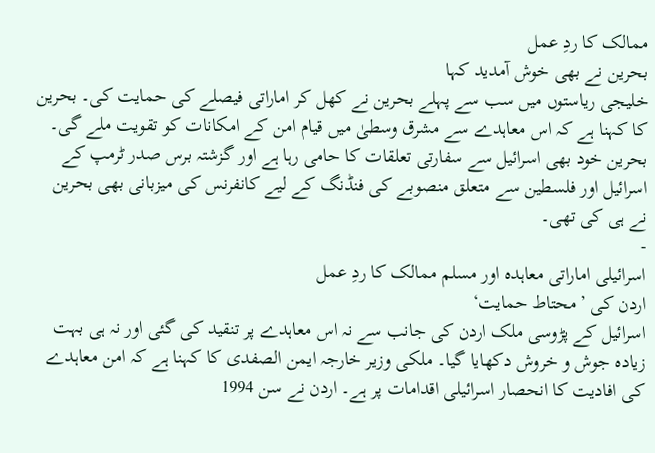ممالک کا ردِ عمل
بحرین نے بھی خوش آمدید کہا
خلیجی ریاستوں میں سب سے پہلے بحرین نے کھل کر اماراتی فیصلے کی حمایت کی۔ بحرین کا کہنا ہے کہ اس معاہدے سے مشرق وسطیٰ میں قیام امن کے امکانات کو تقویت ملے گی۔ بحرین خود بھی اسرائیل سے سفارتی تعلقات کا حامی رہا ہے اور گزشتہ برس صدر ٹرمپ کے اسرائیل اور فلسطین سے متعلق منصوبے کی فنڈنگ کے لیے کانفرنس کی میزبانی بھی بحرین نے ہی کی تھی۔
-
اسرائیلی اماراتی معاہدہ اور مسلم ممالک کا ردِ عمل
اردن کی ’محتاط حمایت‘
اسرائیل کے پڑوسی ملک اردن کی جانب سے نہ اس معاہدے پر تنقید کی گئی اور نہ ہی بہت زیادہ جوش و خروش دکھایا گیا۔ ملکی وزیر خارجہ ایمن الصفدی کا کہنا ہے کہ امن معاہدے کی افادیت کا انحصار اسرائیلی اقدامات پر ہے۔ اردن نے سن 1994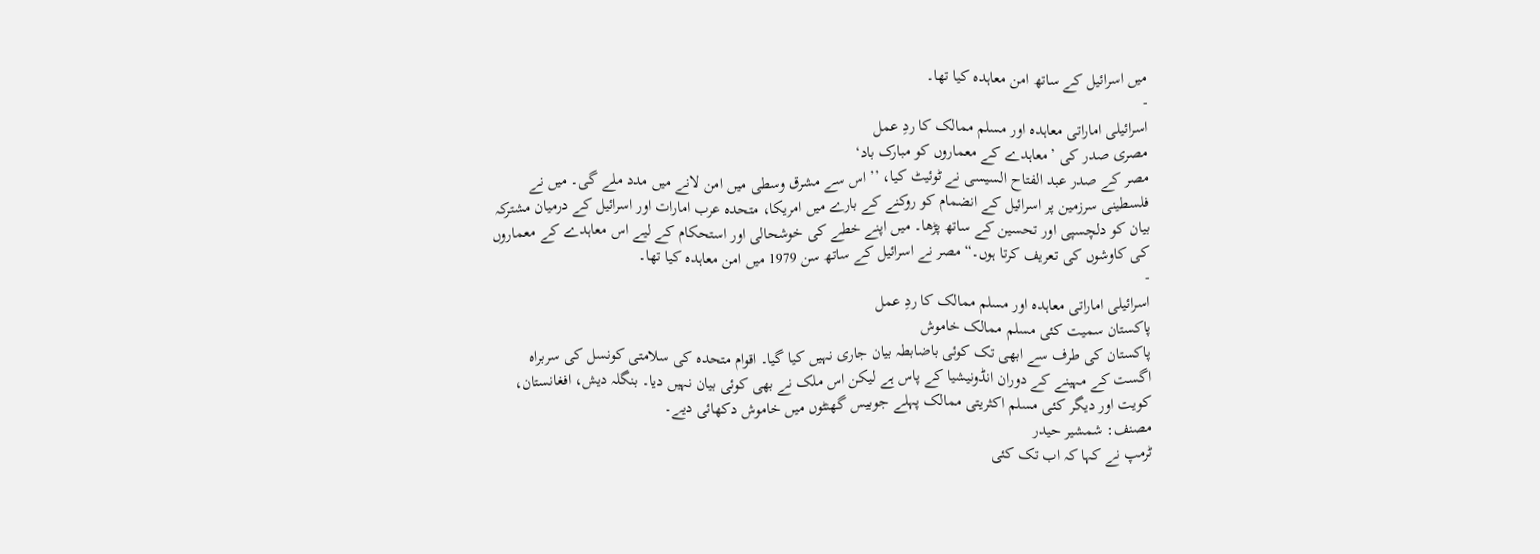میں اسرائیل کے ساتھ امن معاہدہ کیا تھا۔
-
اسرائیلی اماراتی معاہدہ اور مسلم ممالک کا ردِ عمل
مصری صدر کی ’معاہدے کے معماروں کو مبارک باد‘
مصر کے صدر عبد الفتاح السیسی نے ٹوئیٹ کیا، ’’ اس سے مشرق وسطی میں امن لانے میں مدد ملے گی۔ میں نے فلسطینی سرزمین پر اسرائیل کے انضمام کو روکنے کے بارے میں امریکا، متحدہ عرب امارات اور اسرائیل کے درمیان مشترکہ بیان کو دلچسپی اور تحسین کے ساتھ پڑھا۔ میں اپنے خطے کی خوشحالی اور استحکام کے لیے اس معاہدے کے معماروں کی کاوشوں کی تعریف کرتا ہوں۔“ مصر نے اسرائیل کے ساتھ سن 1979 میں امن معاہدہ کیا تھا۔
-
اسرائیلی اماراتی معاہدہ اور مسلم ممالک کا ردِ عمل
پاکستان سمیت کئی مسلم ممالک خاموش
پاکستان کی طرف سے ابھی تک کوئی باضابطہ بیان جاری نہیں کیا گیا۔ اقوام متحدہ کی سلامتی کونسل کی سربراہ اگست کے مہینے کے دوران انڈونیشیا کے پاس ہے لیکن اس ملک نے بھی کوئی بیان نہیں دیا۔ بنگلہ دیش، افغانستان، کویت اور دیگر کئی مسلم اکثریتی ممالک پہلے جوبیس گھنٹوں میں خاموش دکھائی دیے۔
مصنف: شمشیر حیدر
ٹرمپ نے کہا کہ اب تک کئی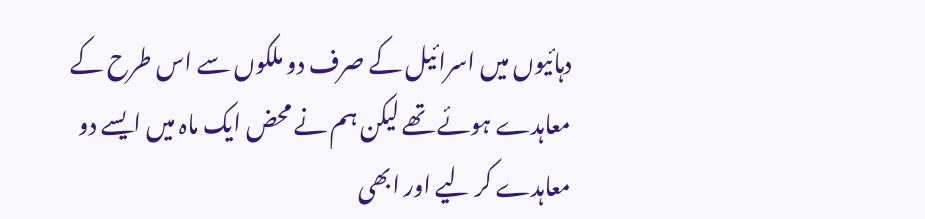دہائیوں میں اسرائیل کے صرف دو ملکوں سے اس طرح کے معاہدے ہوئے تھے لیکن ہم نے محض ایک ماہ میں ایسے دو معاہدے کر لیے اور ابھی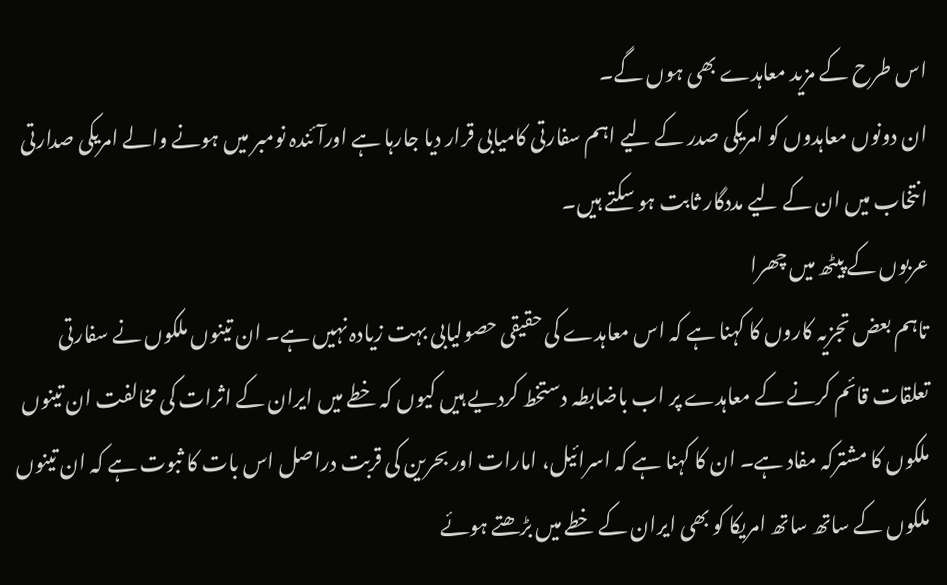اس طرح کے مزید معاہدے بھی ہوں گے۔
ان دونوں معاہدوں کو امریکی صدر کے لیے اہم سفارتی کامیابی قرار دیا جارہا ہے اورآئندہ نومبر میں ہونے والے امریکی صدارتی انتخاب میں ان کے لیے مددگار ثابت ہو سکتے ہیں۔
عربوں کے پیٹھ میں چھرا
تاہم بعض تجزیہ کاروں کا کہنا ہے کہ اس معاہدے کی حقیقی حصولیابی بہت زیادہ نہیں ہے۔ ان تینوں ملکوں نے سفارتی تعلقات قائم کرنے کے معاہدے پر اب باضابطہ دستخط کردیے ہیں کیوں کہ خطے میں ایران کے اثرات کی مخالفت ان تینوں ملکوں کا مشترکہ مفاد ہے۔ ان کا کہنا ہے کہ اسرائیل، امارات اور بحرین کی قربت دراصل اس بات کا ثبوت ہے کہ ان تینوں ملکوں کے ساتھ ساتھ امریکا کو بھی ایران کے خطے میں بڑھتے ہوئے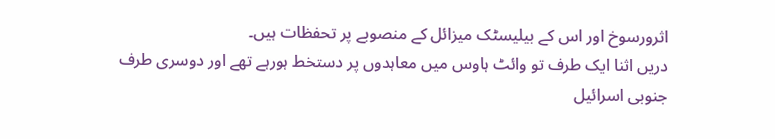اثرورسوخ اور اس کے بیلیسٹک میزائل کے منصوبے پر تحفظات ہیں۔
دریں اثنا ایک طرف تو وائٹ ہاوس میں معاہدوں پر دستخط ہورہے تھے اور دوسری طرف جنوبی اسرائیل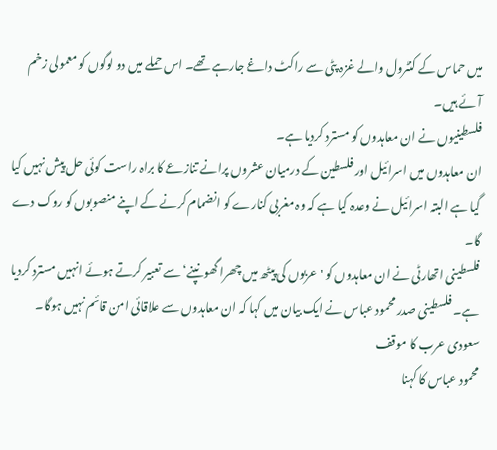میں حماس کے کنٹرول والے غزہ پٹی سے راکٹ داغے جارہے تھے۔ اس حملے میں دو لوگوں کو معمولی زخم آئے ہیں۔
فلسطینیوں نے ان معاہدوں کو مسترد کردیا ہے۔
ان معاہدوں میں اسرائیل اور فلسطین کے درمیان عشروں پرانے تنازعے کا براہ راست کوئی حل پیش نہیں کیا گیا ہے البتہ اسرائیل نے وعدہ کیا ہے کہ وہ مغربی کنارے کو انضمام کرنے کے اپنے منصوبوں کو روک دے گا۔
فلسطینی اتھارٹی نے ان معاہدوں کو 'عربوں کی پیٹھ میں چھرا گھونپنے‘ سے تعبیر کرتے ہوئے انہیں مسترد کردیا ہے۔ فلسطینی صدر محمود عباس نے ایک بیان میں کہا کہ ان معاہدوں سے علاقائی امن قائم نہیں ہوگا۔
سعودی عرب کا موقف
محمود عباس کا کہنا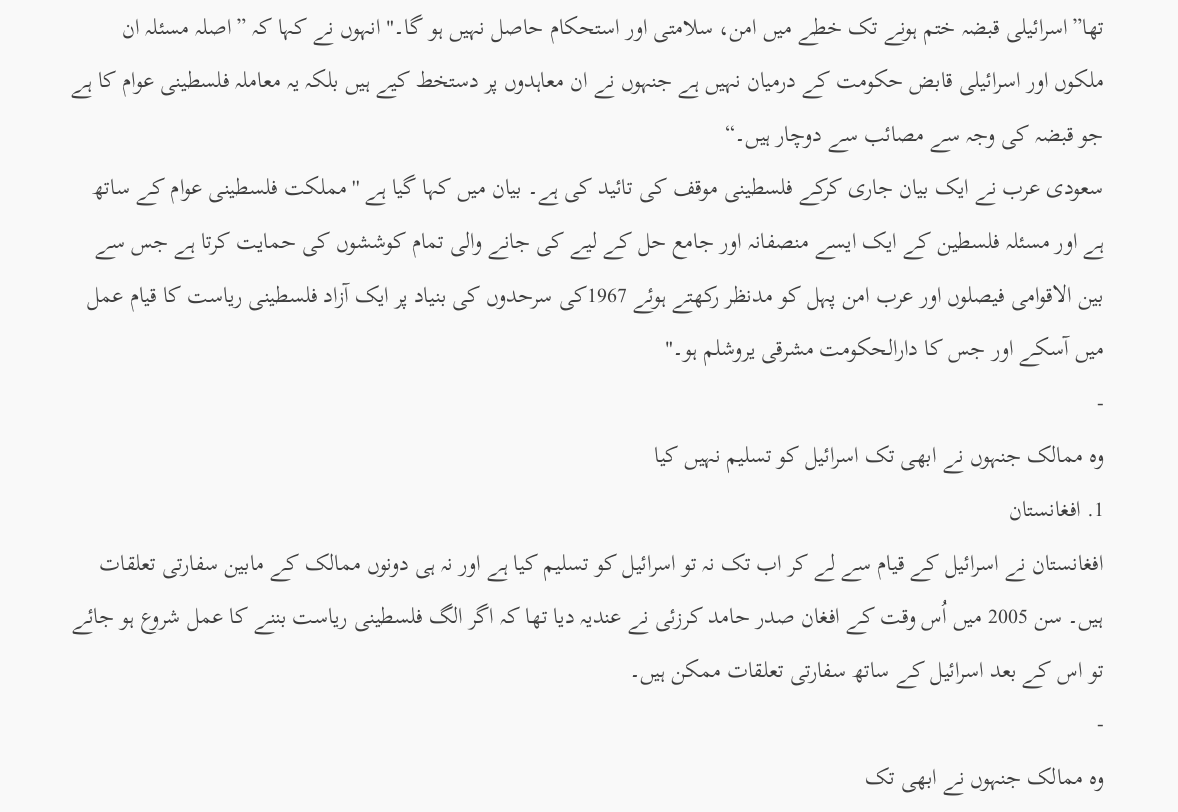تھا”اسرائیلی قبضہ ختم ہونے تک خطے میں امن، سلامتی اور استحکام حاصل نہیں ہو گا۔" انہوں نے کہا کہ ”اصلہ مسئلہ ان ملکوں اور اسرائیلی قابض حکومت کے درمیان نہیں ہے جنہوں نے ان معاہدوں پر دستخط کیے ہیں بلکہ یہ معاملہ فلسطینی عوام کا ہے جو قبضہ کی وجہ سے مصائب سے دوچار ہیں۔“
سعودی عرب نے ایک بیان جاری کرکے فلسطینی موقف کی تائید کی ہے۔ بیان میں کہا گیا ہے ''مملکت فلسطینی عوام کے ساتھ ہے اور مسئلہ فلسطین کے ایک ایسے منصفانہ اور جامع حل کے لیے کی جانے والی تمام کوششوں کی حمایت کرتا ہے جس سے بین الاقوامی فیصلوں اور عرب امن پہل کو مدنظر رکھتے ہوئے 1967کی سرحدوں کی بنیاد پر ایک آزاد فلسطینی ریاست کا قیام عمل میں آسکے اور جس کا دارالحکومت مشرقی یروشلم ہو۔"
-
وہ ممالک جنہوں نے ابھی تک اسرائیل کو تسلیم نہیں کیا
1. افغانستان
افغانستان نے اسرائیل کے قیام سے لے کر اب تک نہ تو اسرائیل کو تسلیم کیا ہے اور نہ ہی دونوں ممالک کے مابین سفارتی تعلقات ہیں۔ سن 2005 میں اُس وقت کے افغان صدر حامد کرزئی نے عندیہ دیا تھا کہ اگر الگ فلسطینی ریاست بننے کا عمل شروع ہو جائے تو اس کے بعد اسرائیل کے ساتھ سفارتی تعلقات ممکن ہیں۔
-
وہ ممالک جنہوں نے ابھی تک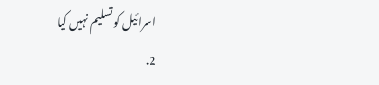اسرائیل کو تسلیم نہیں کیا
2.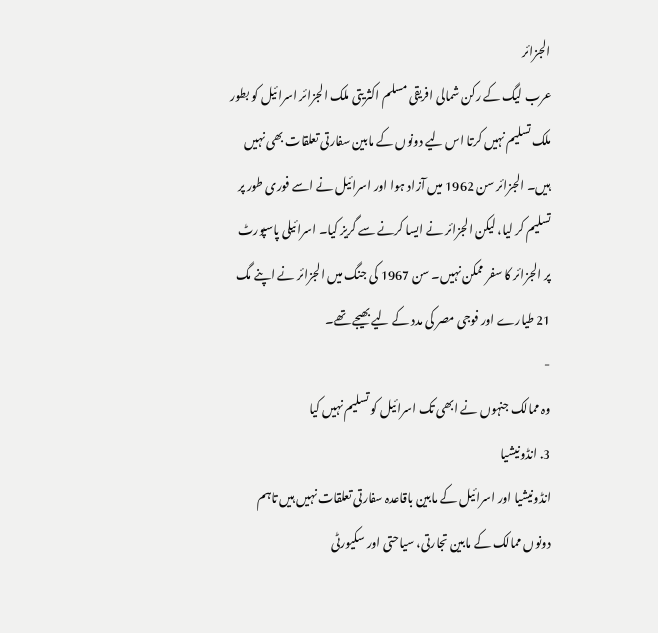الجزائر
عرب لیگ کے رکن شمالی افریقی مسلم اکثریتی ملک الجزائر اسرائیل کو بطور ملک تسلیم نہیں کرتا اس لیے دونوں کے مابین سفارتی تعلقات بھی نہیں ہیں۔ الجزائر سن 1962 میں آزاد ہوا اور اسرائیل نے اسے فوری طور پر تسلیم کر لیا، لیکن الجزائر نے ایسا کرنے سے گریز کیا۔ اسرائیلی پاسپورٹ پر الجزائر کا سفر ممکن نہیں۔ سن 1967 کی جنگ میں الجزائر نے اپنے مگ 21 طیارے اور فوجی مصر کی مدد کے لیے بھیجے تھے۔
-
وہ ممالک جنہوں نے ابھی تک اسرائیل کو تسلیم نہیں کیا
3. انڈونیشیا
انڈونیشیا اور اسرائیل کے مابین باقاعدہ سفارتی تعلقات نہیں ہیں تاہم دونوں ممالک کے مابین تجارتی، سیاحتی اور سکیورٹی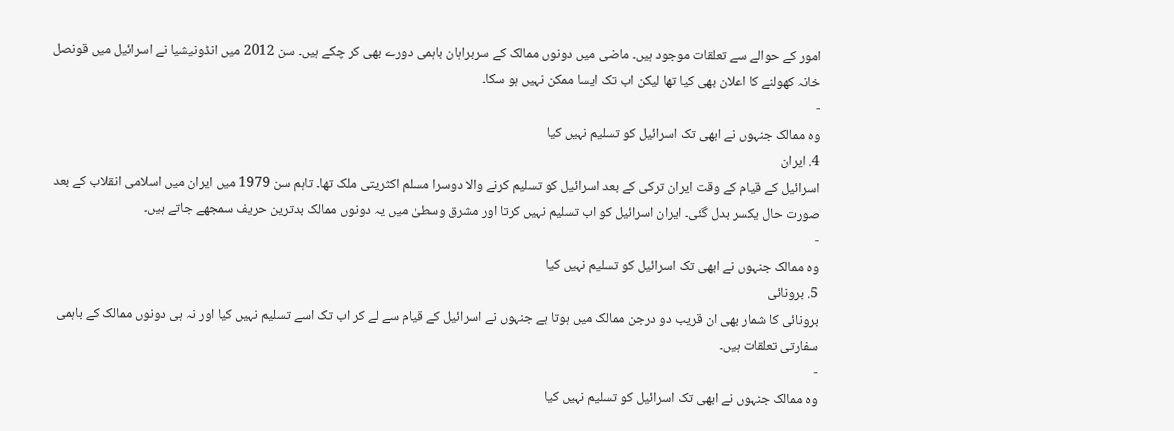امور کے حوالے سے تعلقات موجود ہیں۔ ماضی میں دونوں ممالک کے سربراہان باہمی دورے بھی کر چکے ہیں۔ سن 2012 میں انڈونیشیا نے اسرائیل میں قونصل خانہ کھولنے کا اعلان بھی کیا تھا لیکن اب تک ایسا ممکن نہیں ہو سکا۔
-
وہ ممالک جنہوں نے ابھی تک اسرائیل کو تسلیم نہیں کیا
4. ايران
اسرائیل کے قیام کے وقت ایران ترکی کے بعد اسرائیل کو تسلیم کرنے والا دوسرا مسلم اکثریتی ملک تھا۔ تاہم سن 1979 میں ایران میں اسلامی انقلاب کے بعد صورت حال یکسر بدل گئی۔ ایران اسرائیل کو اب تسلیم نہیں کرتا اور مشرق وسطیٰ میں یہ دونوں ممالک بدترین حریف سمجھے جاتے ہیں۔
-
وہ ممالک جنہوں نے ابھی تک اسرائیل کو تسلیم نہیں کیا
5. برونائی
برونائی کا شمار بھی ان قریب دو درجن ممالک میں ہوتا ہے جنہوں نے اسرائیل کے قیام سے لے کر اب تک اسے تسلیم نہیں کیا اور نہ ہی دونوں ممالک کے باہمی سفارتی تعلقات ہیں۔
-
وہ ممالک جنہوں نے ابھی تک اسرائیل کو تسلیم نہیں کیا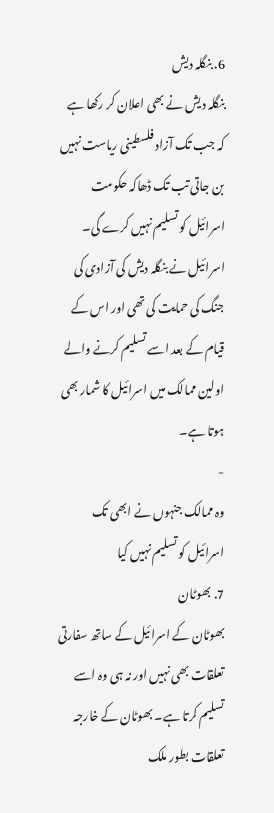6. بنگلہ دیش
بنگلہ دیش نے بھی اعلان کر رکھا ہے کہ جب تک آزاد فلسطینی ریاست نہیں بن جاتی تب تک ڈھاکہ حکومت اسرائیل کو تسلیم نہیں کرے گی۔ اسرائیل نے بنگلہ دیش کی آزادی کی جنگ کی حمایت کی تھی اور اس کے قیام کے بعد اسے تسلیم کرنے والے اولین ممالک میں اسرائیل کا شمار بھی ہوتا ہے۔
-
وہ ممالک جنہوں نے ابھی تک اسرائیل کو تسلیم نہیں کیا
7. بھوٹان
بھوٹان کے اسرائیل کے ساتھ سفارتی تعلقات بھی نہیں اور نہ ہی وہ اسے تسلیم کرتا ہے۔ بھوٹان کے خارجہ تعلقات بطور ملک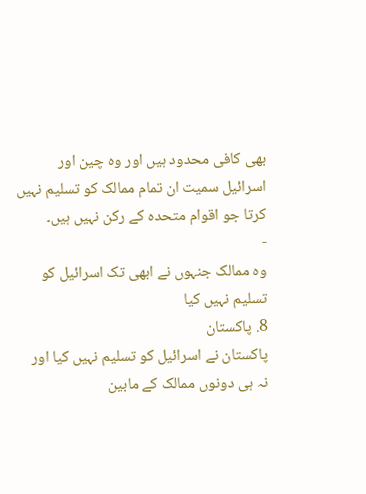بھی کافی محدود ہیں اور وہ چین اور اسرائیل سمیت ان تمام ممالک کو تسلیم نہیں کرتا جو اقوام متحدہ کے رکن نہیں ہیں۔
-
وہ ممالک جنہوں نے ابھی تک اسرائیل کو تسلیم نہیں کیا
8. پاکستان
پاکستان نے اسرائیل کو تسلیم نہیں کیا اور نہ ہی دونوں ممالک کے مابین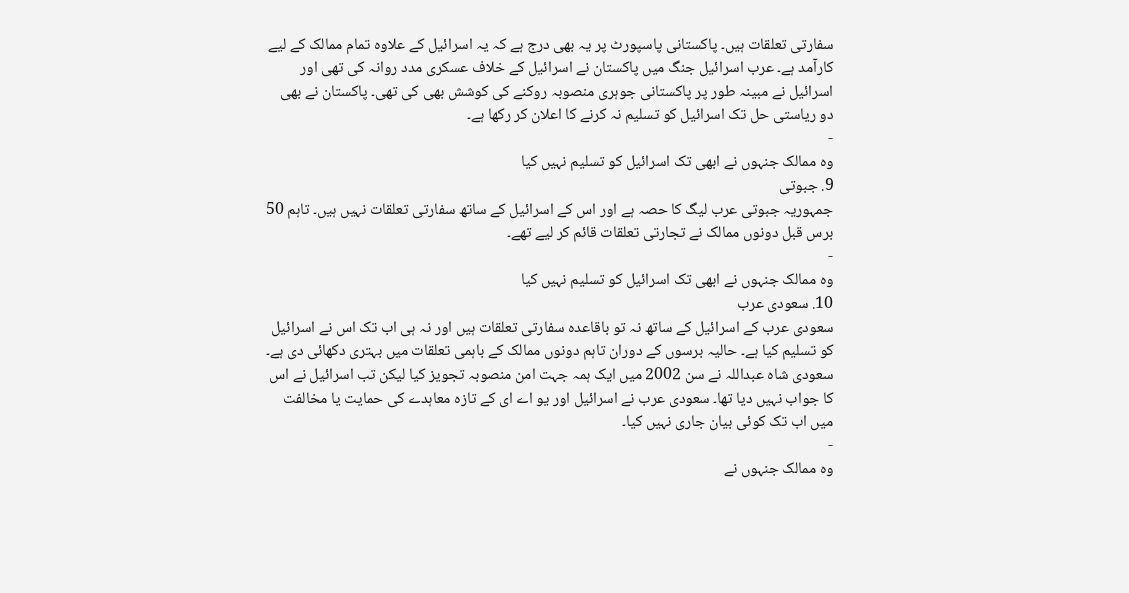سفارتی تعلقات ہیں۔ پاکستانی پاسپورٹ پر یہ بھی درج ہے کہ یہ اسرائیل کے علاوہ تمام ممالک کے لیے کارآمد ہے۔ عرب اسرائیل جنگ میں پاکستان نے اسرائیل کے خلاف عسکری مدد روانہ کی تھی اور اسرائیل نے مبینہ طور پر پاکستانی جوہری منصوبہ روکنے کی کوشش بھی کی تھی۔ پاکستان نے بھی دو ریاستی حل تک اسرائیل کو تسلیم نہ کرنے کا اعلان کر رکھا ہے۔
-
وہ ممالک جنہوں نے ابھی تک اسرائیل کو تسلیم نہیں کیا
9. جبوتی
جمہوریہ جبوتی عرب لیگ کا حصہ ہے اور اس کے اسرائیل کے ساتھ سفارتی تعلقات نہیں ہیں۔ تاہم 50 برس قبل دونوں ممالک نے تجارتی تعلقات قائم کر لیے تھے۔
-
وہ ممالک جنہوں نے ابھی تک اسرائیل کو تسلیم نہیں کیا
10. سعودی عرب
سعودی عرب کے اسرائیل کے ساتھ نہ تو باقاعدہ سفارتی تعلقات ہیں اور نہ ہی اب تک اس نے اسرائیل کو تسلیم کیا ہے۔ حالیہ برسوں کے دوران تاہم دونوں ممالک کے باہمی تعلقات میں بہتری دکھائی دی ہے۔ سعودی شاہ عبداللہ نے سن 2002 میں ایک ہمہ جہت امن منصوبہ تجویز کیا لیکن تب اسرائیل نے اس کا جواب نہیں دیا تھا۔ سعودی عرب نے اسرائیل اور یو اے ای کے تازہ معاہدے کی حمایت یا مخالفت میں اب تک کوئی بیان جاری نہیں کیا۔
-
وہ ممالک جنہوں نے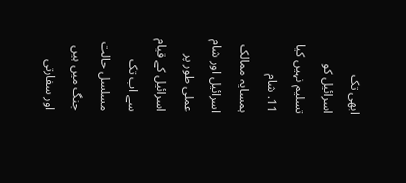ابھی تک اسرائیل کو تسلیم نہیں کیا
11. شام
ہمسایہ ممالک اسرائیل اور شام عملی طور پر اسرائیل کے قیام سے اب تک مسلسل حالت جنگ میں ہیں اور سفارتی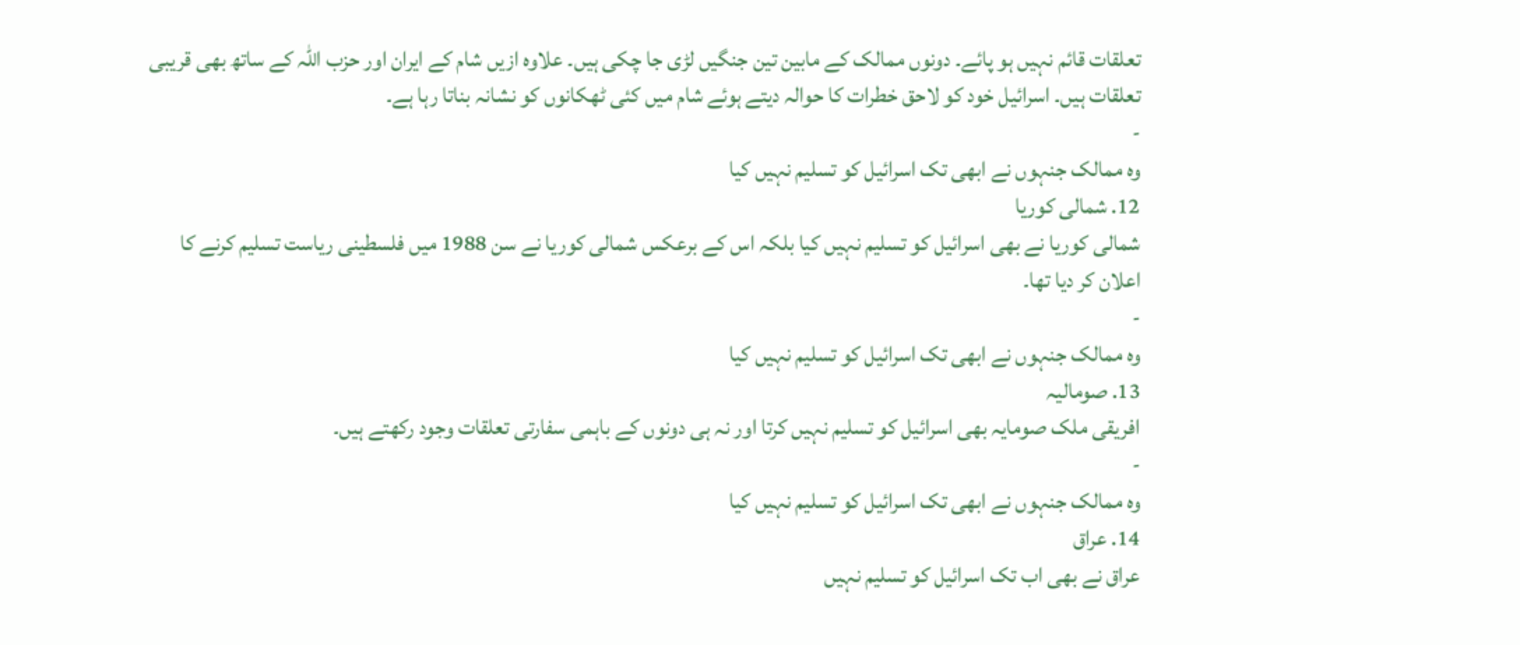تعلقات قائم نہیں ہو پائے۔ دونوں ممالک کے مابین تین جنگیں لڑی جا چکی ہیں۔ علاوہ ازیں شام کے ایران اور حزب اللہ کے ساتھ بھی قریبی تعلقات ہیں۔ اسرائیل خود کو لاحق خطرات کا حوالہ دیتے ہوئے شام میں کئی ٹھکانوں کو نشانہ بناتا رہا ہے۔
-
وہ ممالک جنہوں نے ابھی تک اسرائیل کو تسلیم نہیں کیا
12. شمالی کوریا
شمالی کوریا نے بھی اسرائیل کو تسلیم نہیں کیا بلکہ اس کے برعکس شمالی کوریا نے سن 1988 میں فلسطینی ریاست تسلیم کرنے کا اعلان کر دیا تھا۔
-
وہ ممالک جنہوں نے ابھی تک اسرائیل کو تسلیم نہیں کیا
13. صومالیہ
افریقی ملک صومایہ بھی اسرائیل کو تسلیم نہیں کرتا اور نہ ہی دونوں کے باہمی سفارتی تعلقات وجود رکھتے ہیں۔
-
وہ ممالک جنہوں نے ابھی تک اسرائیل کو تسلیم نہیں کیا
14. عراق
عراق نے بھی اب تک اسرائیل کو تسلیم نہیں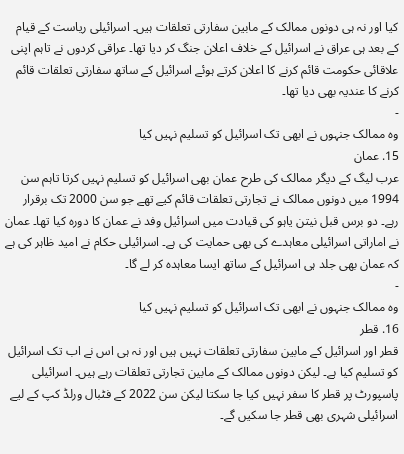کیا اور نہ ہی دونوں ممالک کے مابین سفارتی تعلقات ہیں۔ اسرائیلی ریاست کے قیام کے بعد ہی عراق نے اسرائیل کے خلاف اعلان جنگ کر دیا تھا۔ عراقی کردوں نے تاہم اپنی علاقائی حکومت قائم کرنے کا اعلان کرتے ہوئے اسرائیل کے ساتھ سفارتی تعلقات قائم کرنے کا عندیہ بھی دیا تھا۔
-
وہ ممالک جنہوں نے ابھی تک اسرائیل کو تسلیم نہیں کیا
15. عمان
عرب لیگ کے دیگر ممالک کی طرح عمان بھی اسرائیل کو تسلیم نہیں کرتا تاہم سن 1994 میں دونوں ممالک نے تجارتی تعلقات قائم کیے تھے جو سن 2000 تک برقرار رہے۔ دو برس قبل نیتن یاہو کی قیادت میں اسرائیل وفد نے عمان کا دورہ کیا تھا۔ عمان نے اماراتی اسرائیلی معاہدے کی بھی حمایت کی ہے۔ اسرائیلی حکام نے امید ظاہر کی ہے کہ عمان بھی جلد ہی اسرائیل کے ساتھ ایسا معاہدہ کر لے گا۔
-
وہ ممالک جنہوں نے ابھی تک اسرائیل کو تسلیم نہیں کیا
16. قطر
قطر اور اسرائیل کے مابین سفارتی تعلقات نہیں ہیں اور نہ ہی اس نے اب تک اسرائیل کو تسلیم کیا ہے۔ لیکن دونوں ممالک کے مابین تجارتی تعلقات رہے ہیں۔ اسرائیلی پاسپورٹ پر قطر کا سفر نہیں کیا جا سکتا لیکن سن 2022 کے فٹبال ورلڈ کپ کے لیے اسرائیلی شہری بھی قطر جا سکیں گے۔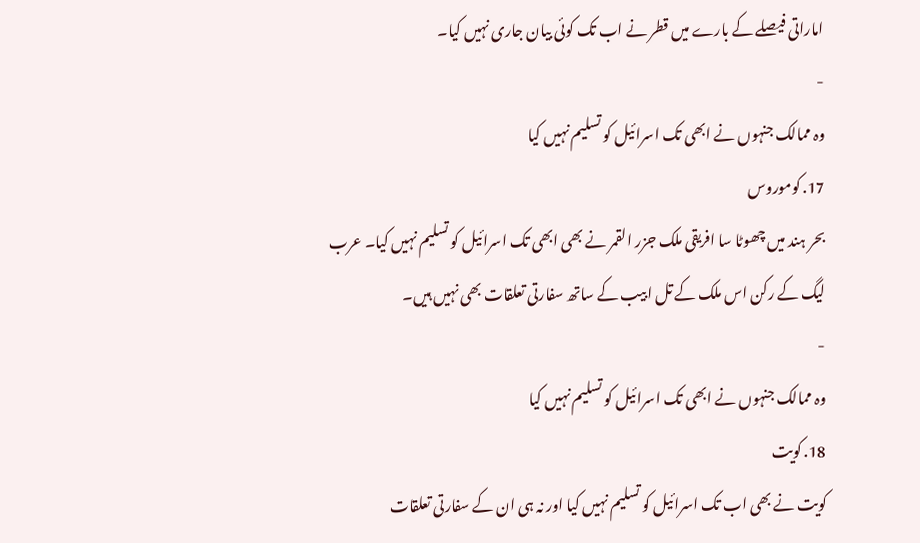اماراتی فیصلے کے بارے میں قطر نے اب تک کوئی بیان جاری نہیں کیا۔
-
وہ ممالک جنہوں نے ابھی تک اسرائیل کو تسلیم نہیں کیا
17. کوموروس
بحر ہند میں چھوٹا سا افریقی ملک جزر القمر نے بھی ابھی تک اسرائیل کو تسلیم نہیں کیا۔ عرب لیگ کے رکن اس ملک کے تل ابیب کے ساتھ سفارتی تعلقات بھی نہیں ہیں۔
-
وہ ممالک جنہوں نے ابھی تک اسرائیل کو تسلیم نہیں کیا
18. کویت
کویت نے بھی اب تک اسرائیل کو تسلیم نہیں کیا اور نہ ہی ان کے سفارتی تعلقات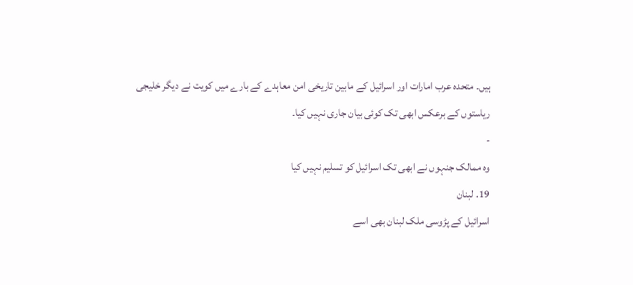ہیں۔ متحدہ عرب امارات اور اسرائیل کے مابین تاریخی امن معاہدے کے بارے میں کویت نے دیگر خلیجی ریاستوں کے برعکس ابھی تک کوئی بیان جاری نہیں کیا۔
-
وہ ممالک جنہوں نے ابھی تک اسرائیل کو تسلیم نہیں کیا
19. لبنان
اسرائیل کے پڑوسی ملک لبنان بھی اسے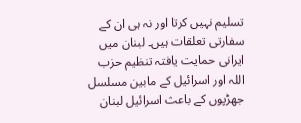تسلیم نہیں کرتا اور نہ ہی ان کے سفارتی تعلقات ہیں۔ لبنان میں ایرانی حمایت یافتہ تنظیم حزب اللہ اور اسرائیل کے مابین مسلسل جھڑپوں کے باعث اسرائیل لبنان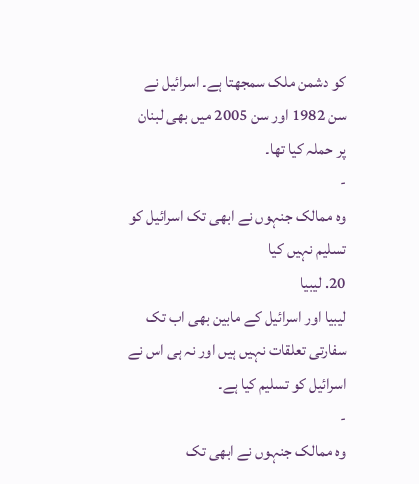کو دشمن ملک سمجھتا ہے۔ اسرائیل نے سن 1982 اور سن 2005 میں بھی لبنان پر حملہ کیا تھا۔
-
وہ ممالک جنہوں نے ابھی تک اسرائیل کو تسلیم نہیں کیا
20. لیبیا
لیبیا اور اسرائیل کے مابین بھی اب تک سفارتی تعلقات نہیں ہیں اور نہ ہی اس نے اسرائیل کو تسلیم کیا ہے۔
-
وہ ممالک جنہوں نے ابھی تک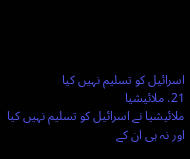اسرائیل کو تسلیم نہیں کیا
21. ملائیشیا
ملائیشیا نے اسرائیل کو تسلیم نہیں کیا اور نہ ہی ان کے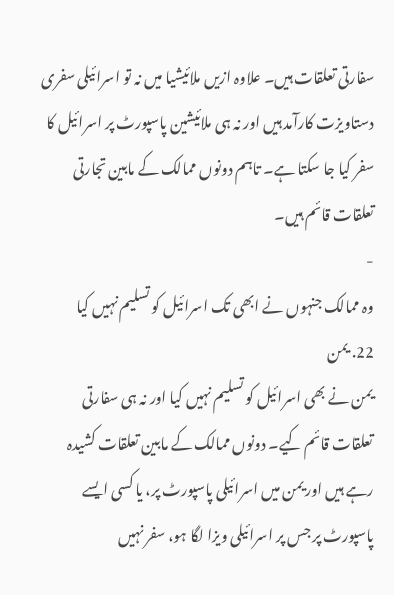سفارتی تعلقات ہیں۔ علاوہ ازیں ملائیشیا میں نہ تو اسرائیلی سفری دستاویزت کارآمد ہیں اور نہ ہی ملائیشین پاسپورٹ پر اسرائیل کا سفر کیا جا سکتا ہے۔ تاہم دونوں ممالک کے مابین تجارتی تعلقات قائم ہیں۔
-
وہ ممالک جنہوں نے ابھی تک اسرائیل کو تسلیم نہیں کیا
22. یمن
یمن نے بھی اسرائیل کو تسلیم نہیں کیا اور نہ ہی سفارتی تعلقات قائم کیے۔ دونوں ممالک کے مابین تعلقات کشیدہ رہے ہیں اور یمن میں اسرائیلی پاسپورٹ پر، یا کسی ایسے پاسپورٹ پر جس پر اسرائیلی ویزا لگا ہو، سفر نہیں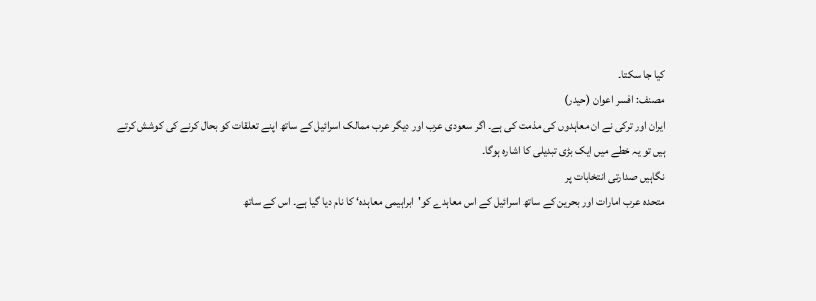کیا جا سکتا۔
مصنف: افسر اعوان (حیدر)
ایران اور ترکی نے ان معاہدوں کی مذمت کی ہے۔ اگر سعودی عرب اور دیگر عرب ممالک اسرائیل کے ساتھ اپنے تعلقات کو بحال کرنے کی کوشش کرتے ہیں تو یہ خطے میں ایک بڑی تبدیلی کا اشارہ ہوگا۔
نگاہیں صدارتی انتخابات پر
متحدہ عرب امارات اور بحرین کے ساتھ اسرائیل کے اس معاہدے کو'ابراہیمی معاہدہ‘ کا نام دیا گیا ہے۔ اس کے ساتھ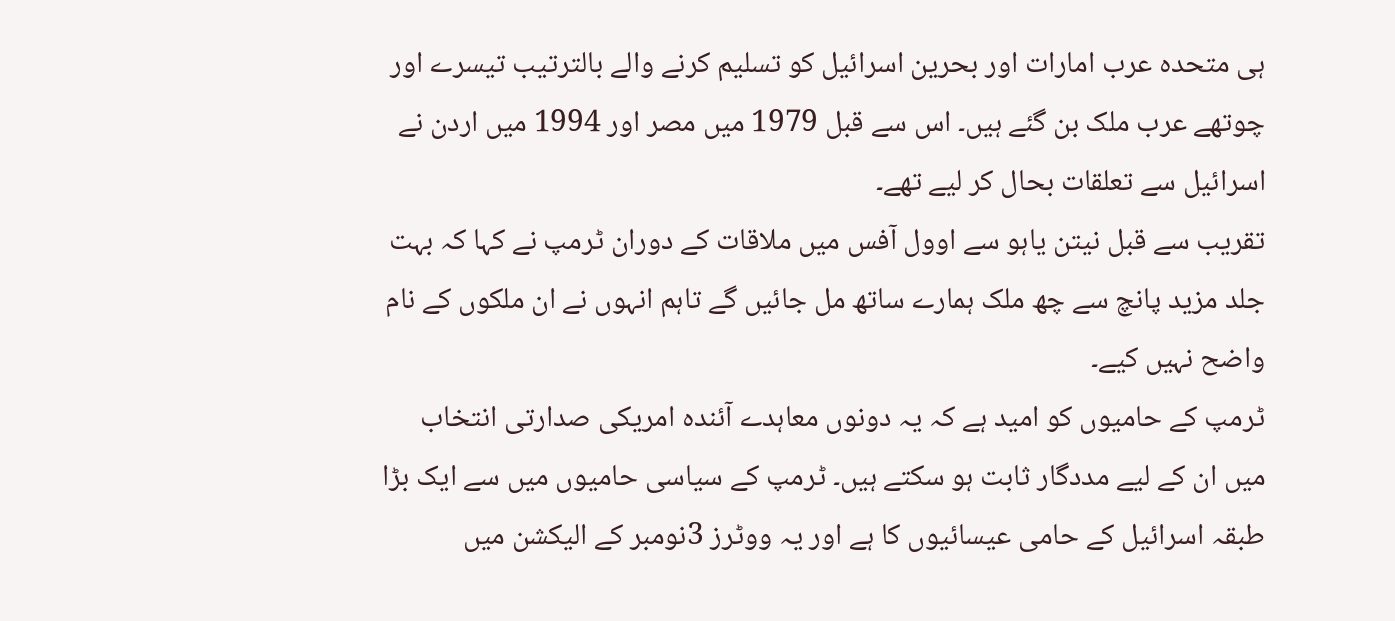ہی متحدہ عرب امارات اور بحرین اسرائیل کو تسلیم کرنے والے بالترتیب تیسرے اور چوتھے عرب ملک بن گئے ہیں۔ اس سے قبل 1979 میں مصر اور 1994 میں اردن نے اسرائیل سے تعلقات بحال کر لیے تھے۔
تقریب سے قبل نیتن یاہو سے اوول آفس میں ملاقات کے دوران ٹرمپ نے کہا کہ بہت جلد مزید پانچ سے چھ ملک ہمارے ساتھ مل جائیں گے تاہم انہوں نے ان ملکوں کے نام واضح نہیں کیے۔
ٹرمپ کے حامیوں کو امید ہے کہ یہ دونوں معاہدے آئندہ امریکی صدارتی انتخاب میں ان کے لیے مددگار ثابت ہو سکتے ہیں۔ ٹرمپ کے سیاسی حامیوں میں سے ایک بڑا طبقہ اسرائیل کے حامی عیسائیوں کا ہے اور یہ ووٹرز 3نومبر کے الیکشن میں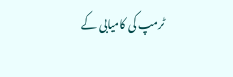ٹرمپ کی کامیابی کے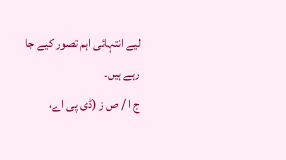لیے انتہائی اہم تصور کیے جا رہے ہیں۔
ج ا / ص ز (ڈی پی اے،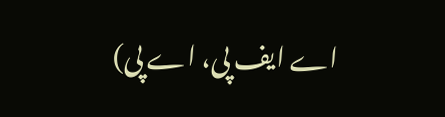اے ایف پی، اے پی)